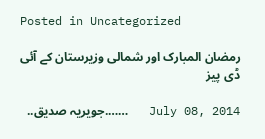Posted in Uncategorized

رمضان المبارک اور شمالی وزیرستان کے آئی ڈی پیز

July 08, 2014   …….جویریہ صدیق..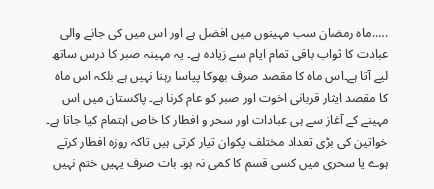.….ماہ رمضان سب مہینوں میں افضل ہے اور اس میں کی جانے والی عبادت کا ثواب باقی تمام ایام سے زیادہ ہے۔ یہ مہینہ صبر کا درس ساتھ لیے آتا ہے۔اس ماہ کا مقصد صرف بھوکا پیاسا رہنا نہیں ہے بلکہ اس ماہ کا مقصد ایثار قربانی اخوت اور صبر کو عام کرنا ہے۔ پاکستان میں اس مہینے کے آغاز سے ہی عبادات اور سحر و افطار کا خاص اہتمام کیا جاتا ہے۔ خواتین کی بڑی تعداد مختلف پکوان تیار کرتی ہیں تاکہ روزہ افطار کرتے ہوے یا سحری میں کسی قسم کا کمی نہ ہو۔ بات صرف یہیں ختم نہیں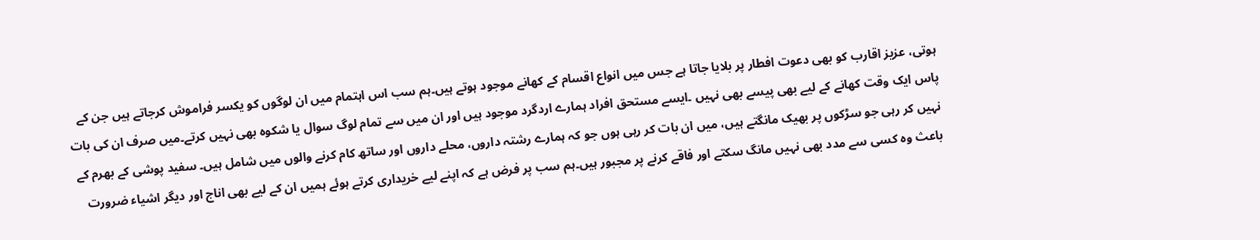ہوتی، عزیز اقارب کو بھی دعوت افطار پر بلایا جاتا ہے جس میں انواع اقسام کے کھانے موجود ہوتے ہیں۔ہم سب اس اہتمام میں ان لوگوں کو یکسر فراموش کرجاتے ہیں جن کے پاس ایک وقت کھانے کے لیے بھی پیسے بھی نہیں ۔ایسے مستحق افراد ہمارے اردگرد موجود ہیں اور ان میں سے تمام لوگ سوال یا شکوہ بھی نہیں کرتے۔میں صرف ان کی بات نہیں کر رہی جو سڑکوں پر بھیک مانگتے ہیں، میں ان بات کر رہی ہوں جو کہ ہمارے رشتہ داروں، محلے داروں اور ساتھ کام کرنے والوں میں شامل ہیں۔ سفید پوشی کے بھرم کے باعث وہ کسی سے مدد بھی نہیں مانگ سکتے اور فاقے کرنے پر مجبور ہیں۔ہم سب پر فرض ہے کہ اپنے لیے خریداری کرتے ہوئے ہمیں ان کے لیے بھی اناج اور دیگر اشیاء ضرورت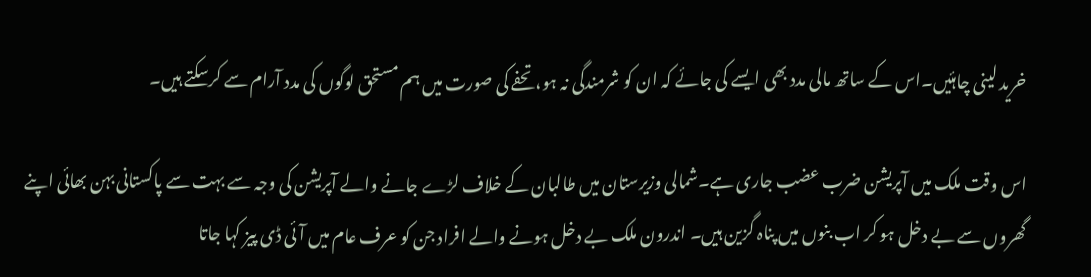خرید لینی چاہئیں۔اس کے ساتھ مالی مدد بھی ایسے کی جائے کہ ان کو شرمندگی نہ ہو، تحفے کی صورت میں ہم مستحق لوگوں کی مدد آرام سے کرسکتے ہیں۔

اس وقت ملک میں آپریشن ضرب عضب جاری ہے۔شمالی وزیرستان میں طالبان کے خلاف لڑے جانے والے آپریشن کی وجہ سے بہت سے پاکستانی بہن بھائی اپنے گھروں سے بے دخل ہو کر اب بنوں میں پناہ گزین ہیں۔ اندرون ملک بے دخل ہونے والے افراد جن کو عرف عام میں آئی ڈی پیز کہا جاتا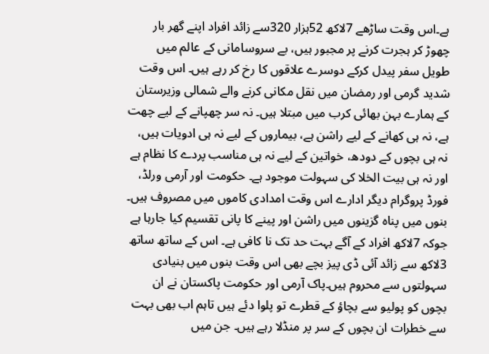ہے۔اس وقت ساڑھے 7لاکھ 52ہزار 320سے زائد افراد اپنے گھر بار چھوڑ کر ہجرت کرنے پر مجبور ہیں، بے سروسامانی کے عالم میں طویل سفر پیدل کرکے دوسرے علاقوں کا رخ کر رہے ہیں۔ اس وقت شدید گرمی اور رمضان میں نقل مکانی کرنے والے شمالی وزیرستان کے ہمارے بہن بھائی کرب میں مبتلا ہیں۔ نہ سر چھپانے کے لیے چھت ہے، نہ ہی کھانے کے لیے راشن ہے، بیماروں کے لیے نہ ہی ادویات ہیں، نہ ہی بچوں کے دودھ، خواتین کے لیے نہ ہی مناسب پردے کا نظام ہے اور نہ ہی بیت الخلا کی سہولت موجود ہے۔ حکومت اور آرمی ورلڈ، فورڈ پروگرام دیگر ادارے اس وقت امدادی کاموں میں مصروف ہیں۔ بنوں میں پناہ گزینوں میں راشن اور پینے کا پانی تقسیم کیا جارہا ہے جوکہ 7لاکھ افراد کے آگے بہت حد تک نا کافی ہے۔ اس کے ساتھ ساتھ 3لاکھ سے زائد آئی ڈی پیز بچے بھی اس وقت بنوں میں بنیادی سہولتوں سے محروم ہیں۔پاک آرمی اور حکومت پاکستان نے ان بچوں کو پولیو سے بچاؤ کے قطرے تو پلوا دئے ہیں تاہم اب بھی بہت سے خطرات ان بچوں کے سر پر منڈلا رہے ہیں۔ جن میں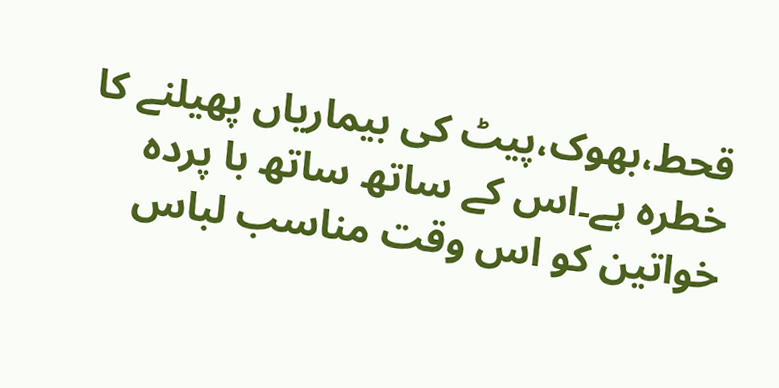قحط،بھوک،پیٹ کی بیماریاں پھیلنے کا خطرہ ہے۔اس کے ساتھ ساتھ با پردہ خواتین کو اس وقت مناسب لباس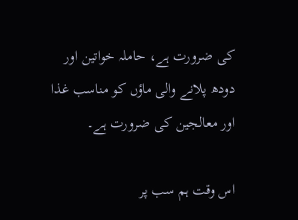کی ضرورت ہے، حاملہ خواتین اور دودھ پلانے والی ماؤں کو مناسب غذا اور معالجین کی ضرورت ہے۔

اس وقت ہم سب پر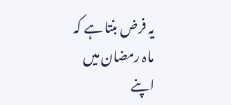یہ فرض بنتا ہے کہ ماہ رمضان میں اپنے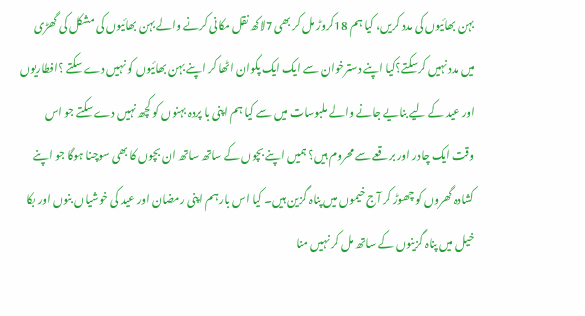بہن بھائیوں کی مدد کریں، کیا ہم 18کروڑ مل کر بھی 7لاکھ نقل مکانی کرنے والے بہن بھائیوں کی مشکل کی گھڑی میں مدد نہیں کرسکتے؟کیا اپنے دسترخوان سے ایک ایک پکوان اٹھا کر اپنے بہن بھائیوں کو نہیں دے سکتے ؟افطاریوں اور عید کے لیے بنایے جانے والے ملبوسات میں سے کیا ہم اپنی با پردہ بہنوں کو کچھ نہیں دے سکتے جو اس وقت ایک چادر اور برقعے سے محروم ہیں؟ ہمیں اپنے بچوں کے ساتھ ساتھ ان بچوں کا بھی سوچنا ہوگا جو اپنے کشادہ گھروں کو چھوڑ کر آج خیموں میں پناہ گزین ہیں۔ کیا اس بار ہم اپنی رمضان اور عید کی خوشیاں بنوں اور بکا خیل میں پناہ گزینوں کے ساتھ مل کر نہیں منا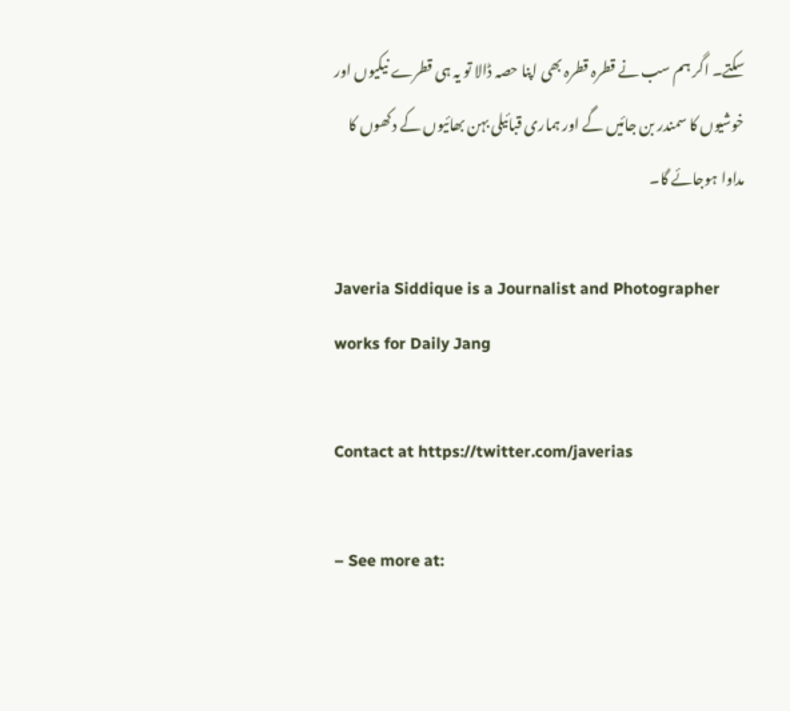سکتے۔ اگر ہم سب نے قطرہ قطرہ بھی اپنا حصہ ڈالا تو یہ ہی قطرے نیکیوں اور خوشیوں کا سمندر بن جائیں گے اور ہماری قبائیلی بہن بھائیوں کے دکھوں کا مداوا ہوجائے گا۔

Javeria Siddique is a Journalist and Photographer works for Daily Jang

Contact at https://twitter.com/javerias

– See more at: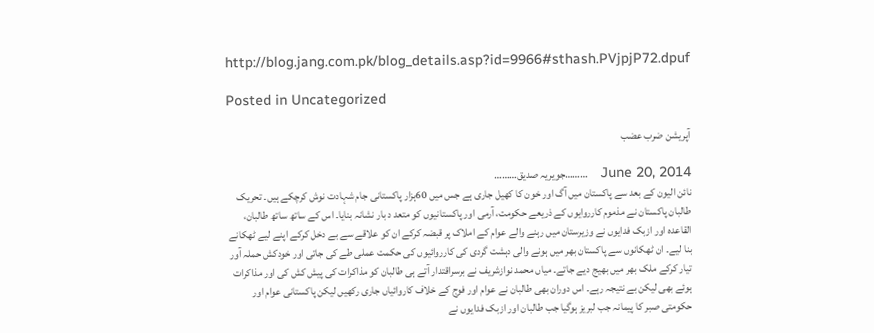http://blog.jang.com.pk/blog_details.asp?id=9966#sthash.PVjpjP72.dpuf

Posted in Uncategorized

آپریشن ضرب عضب

June 20, 2014   ………جویریہ صدیق………
نائن الیون کے بعد سے پاکستان میں آگ اور خون کا کھیل جاری ہے جس میں 60ہزار پاکستانی جام شہادت نوش کرچکے ہیں۔ تحریک طالبان پاکستان نے مذموم کارروایوں کے ذریعے حکومت، آرمی اور پاکستانیوں کو متعد د بار نشانہ بنایا۔ اس کے ساتھ ساتھ طالبان، القاعدہ اور ازبک فدایوں نے وزیرستان میں رہنے والے عوام کے املاک پر قبضہ کرکے ان کو علاقے سے بے دخل کرکے اپنے لیے ٹھکانے بنا لیے۔ ان ٹھکانوں سے پاکستان بھر میں ہونے والی دہشت گردی کی کارروائیوں کی حکمت عملی طے کی جاتی اور خودکش حملہ آور تیار کرکے ملک بھر میں بھیج دیے جاتے۔ میاں محمد نوازشریف نے برسراقتدار آتے ہی طالبان کو مذاکرات کی پیش کش کی اور مذاکرات ہوئے بھی لیکن بے نتیجہ رہے۔ اس دوران بھی طالبان نے عوام اور فوج کے خلاف کاروائیاں جاری رکھیں لیکن پاکستانی عوام اور حکومتی صبر کا پیمانہ جب لبریز ہوگیا جب طالبان اور ازبک فدایوں نے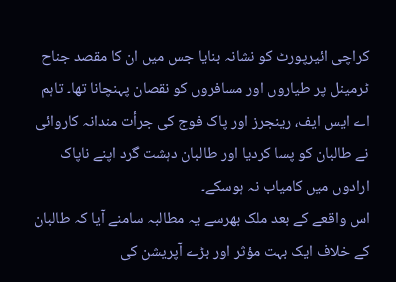کراچی ائیرپورٹ کو نشانہ بنایا جس میں ان کا مقصد جناح ٹرمینل پر طیاروں اور مسافروں کو نقصان پہنچانا تھا۔ تاہم اے ایس ایف، رینجرز اور پاک فوج کی جرأت مندانہ کاروائی نے طالبان کو پسا کردیا اور طالبان دہشت گرد اپنے ناپاک ارادوں میں کامیاب نہ ہوسکے۔
اس واقعے کے بعد ملک بھرسے یہ مطالبہ سامنے آیا کہ طالبان کے خلاف ایک بہت مؤثر اور بڑے آپریشن کی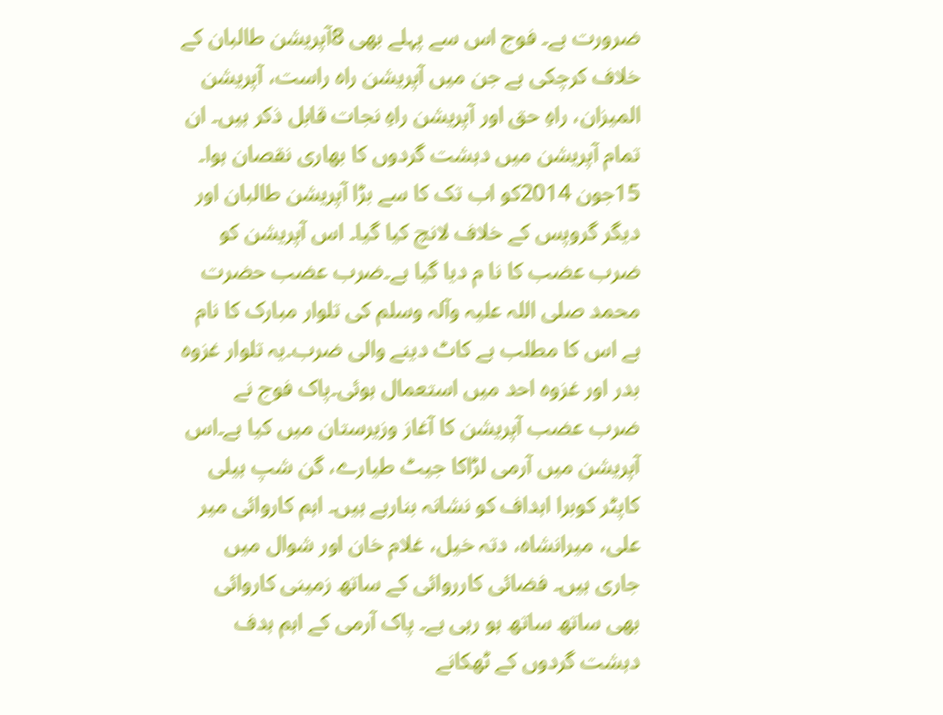ضرورت ہے۔ فوج اس سے پہلے بھی 8آپریشن طالبان کے خلاف کرچکی ہے جن میں آپریشن راہ راست، آپریشن المیزان، راہِ حق اور آپریشن راہِ نجات قابل ذکر ہیں۔ ان تمام آپریشن میں دہشت گردوں کا بھاری نقصان ہوا۔ 15جون 2014کو اب تک کا سے بڑا آپریشن طالبان اور دیگر گروپس کے خلاف لانچ کیا گیا۔ اس آپریشن کو ضرب عضب کا نا م دیا گیا ہے۔ضرب عضب حضرت محمد صلی اللہ علیہ وآلہ وسلم کی تلوار مبارک کا نام ہے اس کا مطلب ہے کاٹ دینے والی ضرب۔یہ تلوار غزوہ بدر اور غزوہ احد میں استعمال ہوئی۔پاک فوج نے ضرب عضب آپریشن کا آغاز وزیرستان میں کیا ہے۔اس آپریشن میں آرمی لڑاکا جیٹ طیارے، گن شپ ہیلی کاپٹر کوبرا اہداف کو نشانہ بنارہے ہیں۔ اہم کاروائی میر علی، میرانشاہ، دتہ خیل، غلام خان اور شوال میں جاری ہیں۔ فضائی کارروائی کے ساتھ زمینی کاروائی بھی ساتھ ساتھ ہو رہی ہے۔ پاک آرمی کے اہم ہدف دہشت گردوں کے ٹھکانے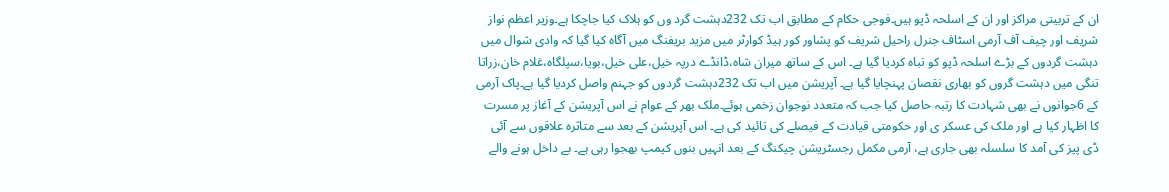ان کے تربیتی مراکز اور ان کے اسلحہ ڈپو ہیں۔فوجی حکام کے مطابق اب تک 232دہشت گرد وں کو ہلاک کیا جاچکا ہے۔وزیر اعظم نواز شریف اور چیف آف آرمی اسٹاف جنرل راحیل شریف کو پشاور کور ہیڈ کوارٹر میں مزید بریفنگ میں آگاہ کیا گیا کہ وادی شوال میں دہشت گردوں کے بڑے اسلحہ ڈپو کو تباہ کردیا گیا ہے۔ اس کے ساتھ میران شاہ،ڈانڈے درپہ خیل،علی خیل،بویا،سپلگاہ،غلام خان،زراتا تنگی میں دہشت گروں کو بھاری نقصان پہنچایا گیا ہے۔ آپریشن میں اب تک 232دہشت گردوں کو جہنم واصل کردیا گیا ہے۔پاک آرمی کے 6جوانوں نے بھی شہادت کا رتبہ حاصل کیا جب کہ متعدد نوجوان زخمی ہوئے۔ملک بھر کے عوام نے اس آپریشن کے آغاز پر مسرت کا اظہار کیا ہے اور ملک کی عسکر ی اور حکومتی قیادت کے فیصلے کی تائید کی ہے۔ اس آپریشن کے بعد سے متاثرہ علاقوں سے آئی ڈی پیز کی آمد کا سلسلہ بھی جاری ہے، آرمی مکمل رجسٹریشن چیکنگ کے بعد انہیں بنوں کیمپ بھجوا رہی ہے۔ بے داخل ہونے والے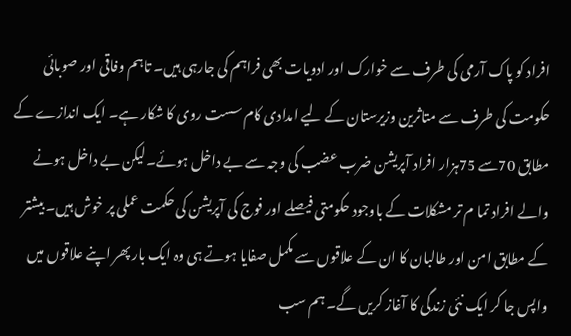افراد کو پاک آرمی کی طرف سے خوارک اور ادویات بھی فراہم کی جارہی ہیں۔ تاہم وفاقی اور صوبائی حکومت کی طرف سے متاثرین وزیرستان کے لیے امدادی کام سست روی کا شکار ہے۔ ایک اندازے کے مطابق 70سے 75ہزار افراد آپریشن ضرب عضب کی وجہ سے بے داخل ہوئے۔لیکن بے داخل ہونے والے افراد تما م تر مشکلات کے باوجود حکومتی فیصلے اور فوج کی آپریشن کی حکمت عملی پر خوش ہیں۔ بیشتر کے مطابق امن اور طالبان کا ان کے علاقوں سے مکمل صفایا ہوتے ہی وہ ایک بار پھر اپنے علاقوں میں واپس جا کر ایک نئی زندگی کا آغاز کریں گے۔ ہم سب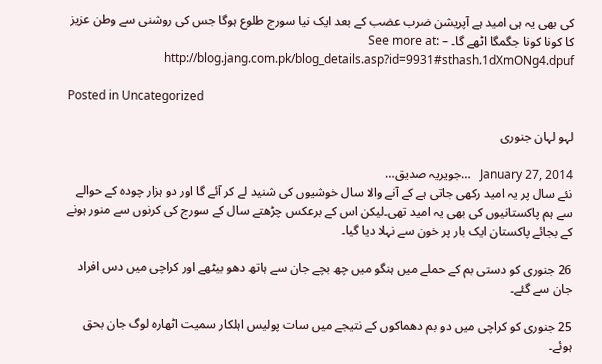کی بھی یہ ہی امید ہے آپریشن ضرب عضب کے بعد ایک نیا سورج طلوع ہوگا جس کی روشنی سے وطن عزیز کا کونا کونا جگمگا اٹھے گا۔ – See more at: http://blog.jang.com.pk/blog_details.asp?id=9931#sthash.1dXmONg4.dpuf

Posted in Uncategorized

لہو لہان جنوری

January 27, 2014   …جویریہ صدیق…
نئے سال پر یہ امید رکھی جاتی ہے کے آنے والا سال خوشیوں کی شنید لے کر آئے گا اور دو ہزار چودہ کے حوالے سے ہم پاکستانیوں کی بھی یہ امید تھی۔لیکن اس کے برعکس چڑھتے سال کے سورج کی کرنوں سے منور ہونے کے بجائے پاکستان ایک بار پر خون سے نہلا دیا گیا۔

26 جنوری کو دستی بم کے حملے میں ہنگو میں چھ بچے جان سے ہاتھ دھو بیٹھے اور کراچی میں دس افراد جان سے گئے۔

25 جنوری کو کراچی میں دو بم دھماکوں کے نتیجے میں سات پولیس اہلکار سمیت اٹھارہ لوگ جان بحق ہوئے۔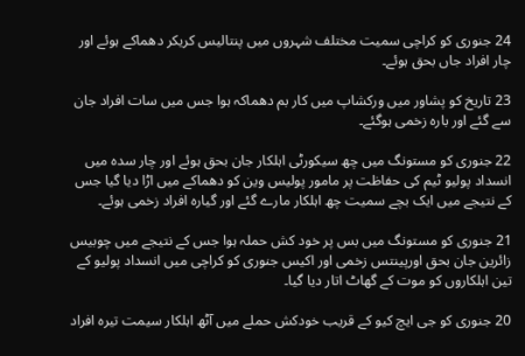24 جنوری کو کراچی سمیت مختلف شہروں میں پنتالیس کریکر دھماکے ہوئے اور چار افراد جاں بحق ہوئے۔

23 تاریخ کو پشاور میں ورکشاپ میں کار بم دھماکہ ہوا جس میں سات افراد جان سے گئے اور بارہ زخمی ہوگئے۔

22 جنوری کو مستونگ میں چھ سیکورٹی اہلکار جان بحق ہوئے اور چار سدہ میں انسداد پولیو ٹیم کی حفاظت پر مامور پولیس وین کو دھماکے میں اڑا دیا گیا جس کے نتیجے میں ایک بچے سمیت چھ اہلکار مارے گئے اور گیارہ افراد زخمی ہوئے۔

21 جنوری کو مستونگ میں بس پر خود کش حملہ ہوا جس کے نتیجے میں چوبیس زائرین جان بحق اورپینتس زخمی اور اکیس جنوری کو کراچی میں انسداد پولیو کے تین اہلکاروں کو موت کے گھاٹ اتار دیا گیا۔

20 جنوری کو جی ایچ کیو کے قریب خودکش حملے میں آٹھ اہلکار سیمت تیرہ افراد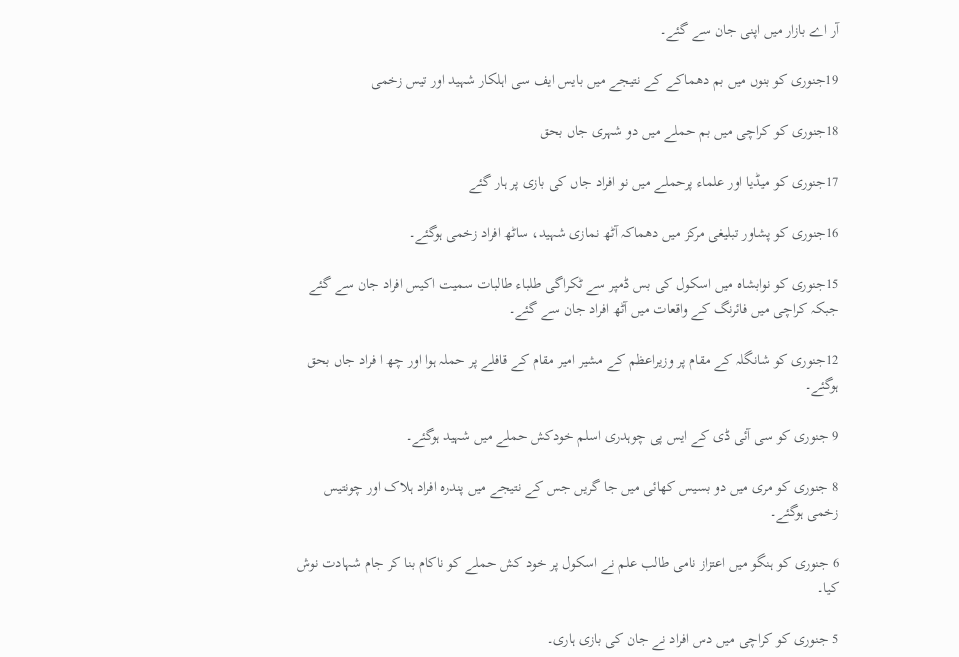آر اے بازار میں اپنی جان سے گئے۔

19جنوری کو بنوں میں بم دھماکے کے نتیجے میں بایس ایف سی اہلکار شہید اور تیس زخمی

18جنوری کو کراچی میں بم حملے میں دو شہری جاں بحق

17جنوری کو میڈیا اور علماء پرحملے میں نو افراد جاں کی بازی پر ہار گئے

16جنوری کو پشاور تبلیغی مرکز میں دھماکہ آٹھ نمازی شہید، ساٹھ افراد زخمی ہوگئے۔

15جنوری کو نوابشاہ میں اسکول کی بس ڈمپر سے ٹکراگی طلباء طالبات سمیت اکیس افراد جان سے گئے جبکہ کراچی میں فائرنگ کے واقعات میں آٹھ افراد جان سے گئے۔

12جنوری کو شانگلہ کے مقام پر وزیراعظم کے مشیر امیر مقام کے قافلے پر حملہ ہوا اور چھ ا فراد جاں بحق ہوگئے۔

9 جنوری کو سی آئی ڈی کے ایس پی چوہدری اسلم خودکش حملے میں شہید ہوگئے۔

8 جنوری کو مری میں دو بسیس کھائی میں جا گریں جس کے نتیجے میں پندرہ افراد ہلاک اور چونتیس زخمی ہوگئے۔

6 جنوری کو ہنگو میں اعتزاز نامی طالب علم نے اسکول پر خود کش حملے کو ناکام بنا کر جام شہادت نوش کیا۔

5 جنوری کو کراچی میں دس افراد نے جان کی بازی ہاری۔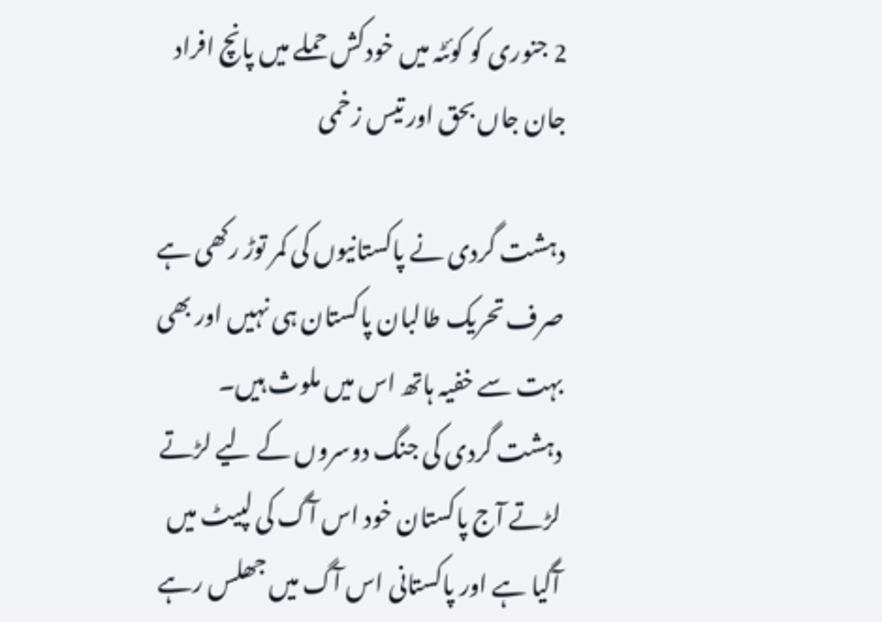2 جنوری کو کوئٹہ میں خودکش حملے میں پانچ افراد جان جاں بحق اور تیس زخمی

دہشت گردی نے پاکستانیوں کی کمر توڑ رکھی ہے صرف تحریک طالبان پاکستان ہی نہیں اور بھی بہت سے خفیہ ہاتھ اس میں ملوث ہیں۔ دہشت گردی کی جنگ دوسروں کے لیے لڑتے لڑتے آج پاکستان خود اس آگ کی لپیٹ میں آگیا ہے اور پاکستانی اس آگ میں جھلس رہے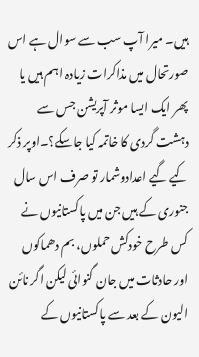ہیں۔ میرا آپ سب سے سوال ہے اس صورتحال میں مذاکرات زیادہ اہم ہیں یا پھر ایک ایسا موثر آپریشن جس سے دہشت گردی کا خاتمہ کیا جاسکے؟۔اوپر ذکر کیے گیے اعدادوشمار تو صرف اس سال جنوری کے ہیں جن میں پاکستانیوں نے کس طرح خودکش حملوں، بم دھماکوں اور حادثات میں جان گنوائی لیکن اگر نائن الیون کے بعد سے پاکستانیوں کے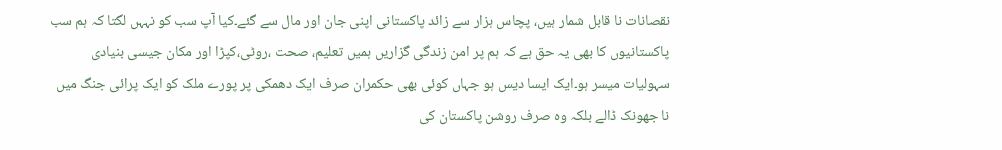نقصانات نا قابل شمار ہیں، پچاس ہزار سے زائد پاکستانی اپنی جان اور مال سے گئے۔کیا آپ سب کو نہہں لگتا کہ ہم سب پاکستانیوں کا بھی یہ حق ہے کہ ہم پر امن زندگی گزاریں ہمیں تعلیم، صحت ،روٹی،کپڑا اور مکان جیسی بنیادی سہولیات میسر ہو۔ایک ایسا دیس ہو جہاں کوئی بھی حکمران صرف ایک دھمکی پر پورے ملک کو ایک پرائی جنگ میں نا جھونک ڈالے بلکہ وہ صرف روشن پاکستان کی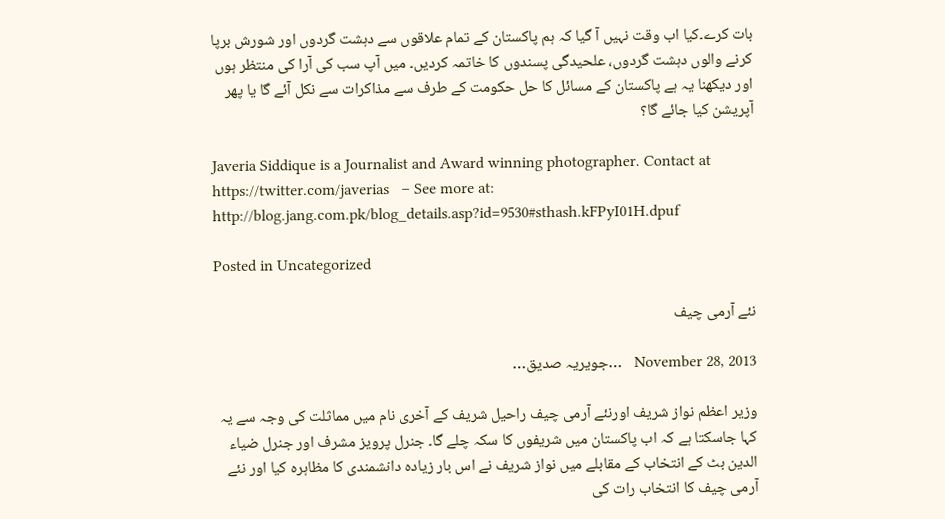بات کرے۔کیا اب وقت نہیں آ گیا کہ ہم پاکستان کے تمام علاقوں سے دہشت گردوں اور شورش برپا کرنے والوں دہشت گردوں، علحیدگی پسندوں کا خاتمہ کردیں۔ میں آپ سب کی آرا کی منتظر ہوں اور دیکھنا یہ ہے پاکستان کے مسائل کا حل حکومت کے طرف سے مذاکرات سے نکل آئے گا یا پھر آپریشن کیا جائے گا؟

Javeria Siddique is a Journalist and Award winning photographer. Contact at https://twitter.com/javerias   – See more at: http://blog.jang.com.pk/blog_details.asp?id=9530#sthash.kFPyI01H.dpuf

Posted in Uncategorized

نئے آرمی چیف

November 28, 2013   …جویریہ صدیق…

وزیر اعظم نواز شریف اورنئے آرمی چیف راحیل شریف کے آخری نام میں مماثلت کی وجہ سے یہ کہا جاسکتا ہے کہ اب پاکستان میں شریفوں کا سکہ چلے گا۔ جنرل پرویز مشرف اور جنرل ضیاء الدین بٹ کے انتخاب کے مقابلے میں نواز شریف نے اس بار زیادہ دانشمندی کا مظاہرہ کیا اور نئے آرمی چیف کا انتخاب رات کی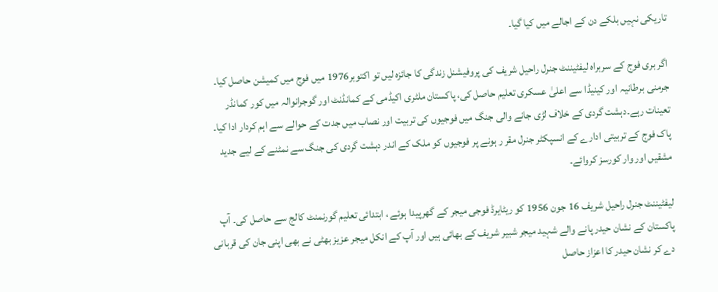تاریکی نہیں بلکے دن کے اجالے میں کیا گیا۔

اگر بری فوج کے سربراہ لیفٹیننٹ جنرل راحیل شریف کی پروفیشنل زندگی کا جائزہ لیں تو اکتوبر1976 میں فوج میں کمیشن حاصل کیا۔ جرمنی برطانیہ اور کینیڈا سے اعلیٰ عسکری تعلیم حاصل کی، پاکستان ملٹری اکیڈمی کے کمانڈنٹ اور گوجرانوالہ میں کور کمانڈر تعینات رہے۔دہشت گردی کے خلاف لڑی جانے والی جنگ میں فوجیوں کی تربیت اور نصاب میں جدت کے حوالے سے اہم کردار ادا کیا۔ پاک فوج کے تربیتی ادارے کے انسپکٹر جنرل مقر ر ہونے پر فوجیوں کو ملک کے اندر دہشت گردی کی جنگ سے نمٹنے کے لیے جدید مشقیں اور وار کورسز کروائے۔

لیفٹیننٹ جنرل راحیل شریف 16 جون 1956 کو ریٹایرڈ فوجی میجر کے گھرپیدا ہوئے ، ابتدائی تعلیم گورنمنٹ کالج سے حاصل کی۔ آپ پاکستان کے نشان حیدر پانے والے شہید میجر شبیر شریف کے بھائی ہیں اور آپ کے انکل میجر عزیز بھٹی نے بھی اپنی جان کی قربانی دے کر نشان حیدر کا اعزاز حاصل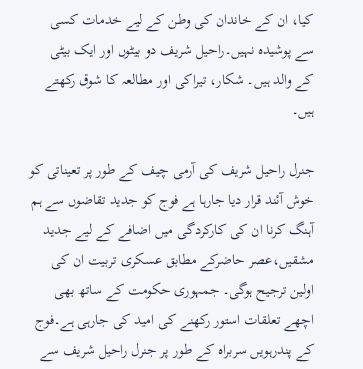کیا، ان کے خاندان کی وطن کے لیے خدمات کسی سے پوشیدہ نہیں۔راحیل شریف دو بیٹوں اور ایک بیٹی کے والد ہیں۔ شکار، تیراکی اور مطالعہ کا شوق رکھتے ہیں۔

جنرل راحیل شریف کی آرمی چیف کے طور پر تعیناتی کو خوش آئند قرار دیا جارہا ہے فوج کو جدید تقاضوں سے ہم آہنگ کرنا ان کی کارکردگی میں اضافے کے لیے جدید مشقیں،عصر حاضرکے مطابق عسکری تربیت ان کی اولین ترجیح ہوگی۔ جمہوری حکومت کے ساتھ بھی اچھے تعلقات استور رکھنے کی امید کی جارہی ہے۔فوج کے پندرہویں سربراہ کے طور پر جنرل راحیل شریف سے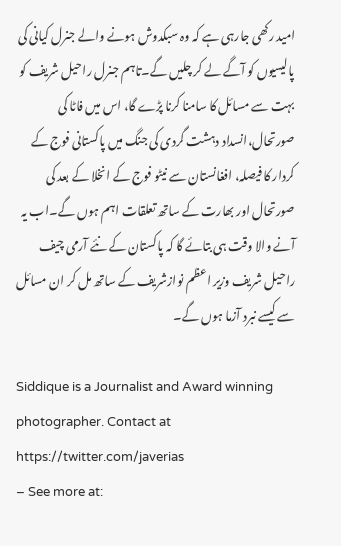امید رکھی جارہی ہے کہ وہ سبکدوش ہونے والے جنرل کیانی کی پالیسیوں کو آگے لے کر چلیں گے۔تاہم جنرل راحیل شریف کو بہت سے مسائل کا سامنا کرنا پڑے گا، اس میں فاٹا کی صورتحال،انسداد دہشت گردی کی جنگ میں پاکستانی فوج کے کردار کا فیصلہ، افغانستان سے نیٹو فوج کے انخلا کے بعد کی صورتحال اور بھارت کے ساتھ تعلقات اہم ہوں گے۔اب یہ آنے والا وقت ہی بتائے گا کہ پاکستان کے نئے آرمی چیف راحیل شریف وزیر اعظم نوازشریف کے ساتھ مل کر ان مسائل سے کیسے نبرد آزما ہوں گے۔

Siddique is a Journalist and Award winning photographer. Contact at https://twitter.com/javerias
– See more at: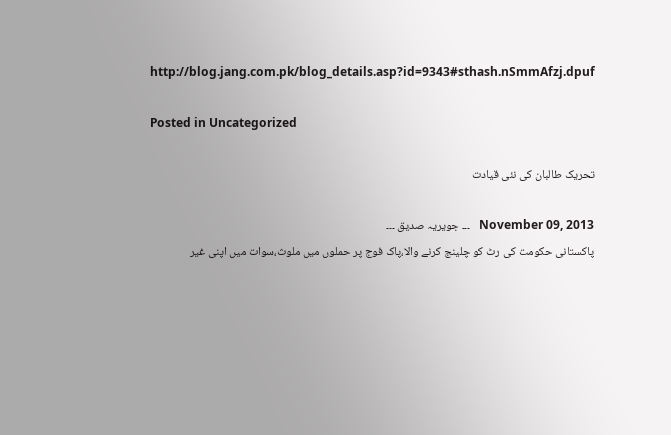http://blog.jang.com.pk/blog_details.asp?id=9343#sthash.nSmmAfzj.dpuf

Posted in Uncategorized

تحریک طالبان کی نئی قیادت

November 09, 2013   ۔۔۔ جویریہ صدیق ۔۔۔
پاکستانی حکومت کی رٹ کو چلینج کرنے والا،پاک فوج پر حملوں میں ملوث،سوات میں اپنی غیر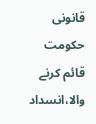قانونی حکومت قائم کرنے والا،انسداد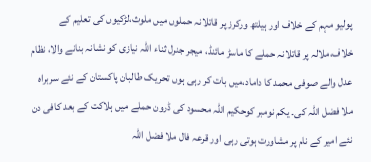پولیو مہم کے خلاف اور ہیلتھ ورکرز پر قاتلانہ حملوں میں ملوث،لڑکیوں کی تعلیم کے خلاف،ملالہ پر قاتلانہ حملے کا ماسڑ مائنڈ، میجر جنرل ثناء اللہ نیازی کو نشانہ بنانے والا، نظام عدل والے صوفی محمد کا داماد،میں بات کر رہی ہوں تحریک طالبان پاکستان کے نئے سربراہ ملا فضل اللہ کی۔ یکم نومبر کوحکیم اللہ محسود کی ڈرون حملے میں ہلاکت کے بعد کافی دن نئے امیر کے نام پر مشاورت ہوتی رہی اور قرعہ فال ملا فضل اللہ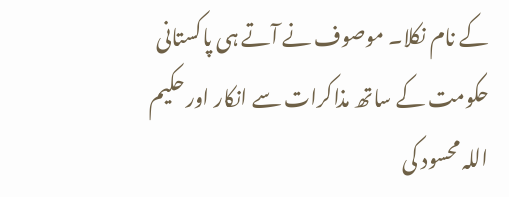کے نام نکلا۔ موصوف نے آتے ہی پاکستانی حکومت کے ساتھ مذاکرات سے انکار اور حکیم اللہ محسود کی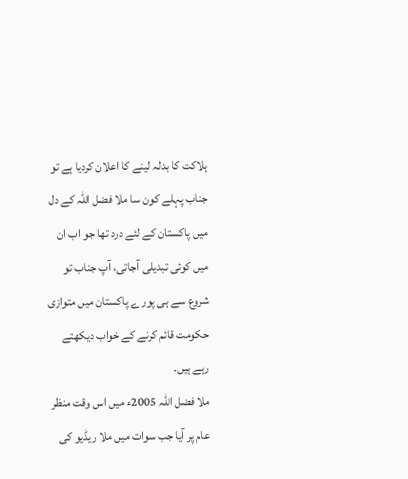ہلاکت کا بدلہ لینے کا اعلان کردیا ہے تو جناب پہلے کون سا ملا فضل اللہ کے دل میں پاکستان کے لئے درد تھا جو اب ان میں کوئی تبدیلی آجاتی، آپ جناب تو شروع سے ہی پور ے پاکستان میں متوازی حکومت قائم کرنے کے خواب دیکھتے رہے ہیں۔
ملا فضل اللہ 2005ء میں اس وقت منظر عام پر آیا جب سوات میں ملا ریڈیو کی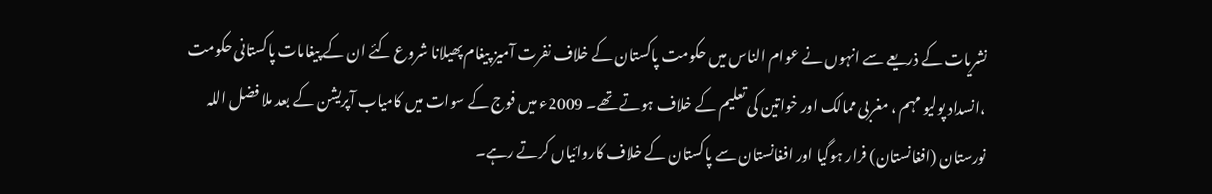نشریات کے ذریعے سے انہوں نے عوام الناس میں حکومت پاکستان کے خلاف نفرت آمیز پیغام پھیلانا شروع کئے ان کے پیغامات پاکستانی حکومت ،انسداد پولیو مہم ، مغربی ممالک اور خواتین کی تعلیم کے خلاف ہوتے تھے۔ 2009ء میں فوج کے سوات میں کامیاب آپریشن کے بعد ملا فضل اللہ نورستان (افغانستان) فرار ہوگیا اور افغانستان سے پاکستان کے خلاف کاروائیاں کرتے رہے۔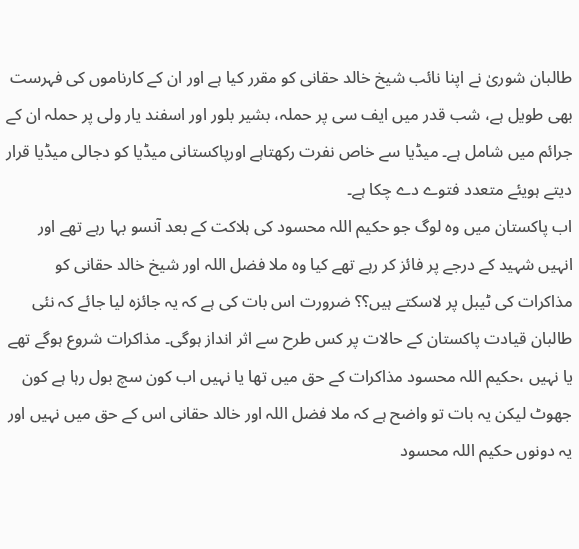طالبان شوریٰ نے اپنا نائب شیخ خالد حقانی کو مقرر کیا ہے اور ان کے کارناموں کی فہرست بھی طویل ہے، شب قدر میں ایف سی پر حملہ، بشیر بلور اور اسفند یار ولی پر حملہ ان کے جرائم میں شامل ہے۔ میڈیا سے خاص نفرت رکھتاہے اورپاکستانی میڈیا کو دجالی میڈیا قرار دیتے ہویئے متعدد فتوے دے چکا ہے۔
اب پاکستان میں وہ لوگ جو حکیم اللہ محسود کی ہلاکت کے بعد آنسو بہا رہے تھے اور انہیں شہید کے درجے پر فائز کر رہے تھے کیا وہ ملا فضل اللہ اور شیخ خالد حقانی کو مذاکرات کی ٹیبل پر لاسکتے ہیں؟؟ ضرورت اس بات کی ہے کہ یہ جائزہ لیا جائے کہ نئی طالبان قیادت پاکستان کے حالات پر کس طرح سے اثر انداز ہوگی۔ مذاکرات شروع ہوگے تھے یا نہیں ،حکیم اللہ محسود مذاکرات کے حق میں تھا یا نہیں اب کون سچ بول رہا ہے کون جھوٹ لیکن یہ بات تو واضح ہے کہ ملا فضل اللہ اور خالد حقانی اس کے حق میں نہیں اور یہ دونوں حکیم اللہ محسود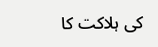کی ہلاکت کا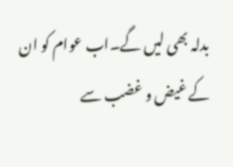بدلہ بھی لیں گے۔اب عوام کو ان کے غیض و غضب سے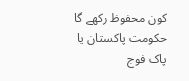کون محفوظ رکھے گا حکومت پاکستان یا پاک فوج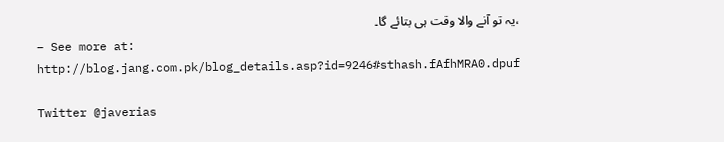،یہ تو آنے والا وقت ہی بتائے گا۔
– See more at: http://blog.jang.com.pk/blog_details.asp?id=9246#sthash.fAfhMRA0.dpuf

Twitter @javerias